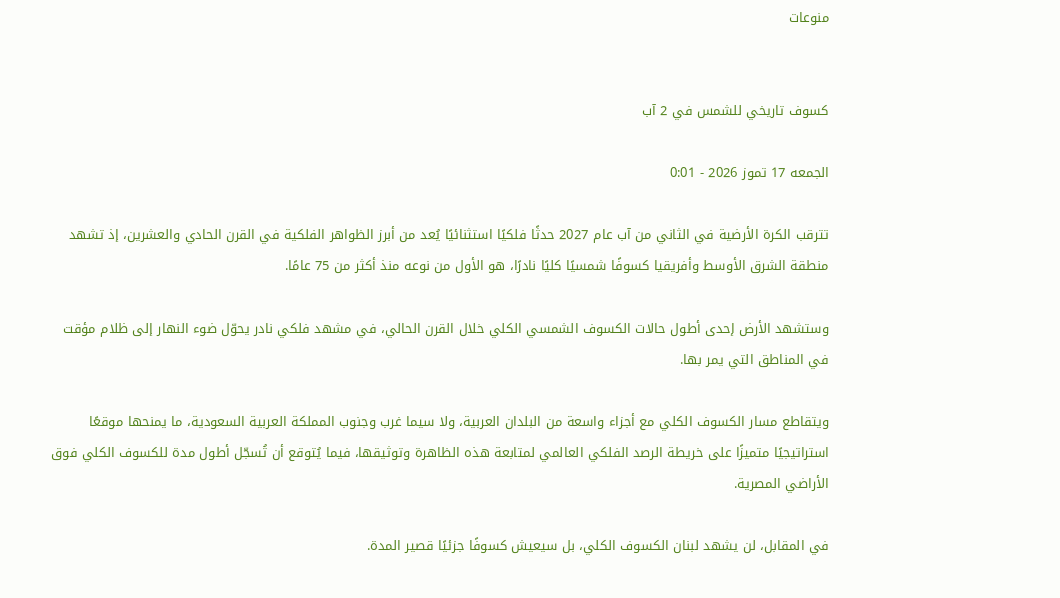منوعات


كسوف تاريخي للشمس في 2 آب

الجمعه 17 تموز 2026 - 0:01

تترقب الكرة الأرضية في الثاني من آب عام 2027 حدثًا فلكيًا استثنائيًا يُعد من أبرز الظواهر الفلكية في القرن الحادي والعشرين، إذ تشهد منطقة الشرق الأوسط وأفريقيا كسوفًا شمسيًا كليًا نادرًا، هو الأول من نوعه منذ أكثر من 75 عامًا.

وستشهد الأرض إحدى أطول حالات الكسوف الشمسي الكلي خلال القرن الحالي، في مشهد فلكي نادر يحوّل ضوء النهار إلى ظلام مؤقت في المناطق التي يمر بها.

ويتقاطع مسار الكسوف الكلي مع أجزاء واسعة من البلدان العربية، ولا سيما غرب وجنوب المملكة العربية السعودية، ما يمنحها موقعًا استراتيجيًا متميزًا على خريطة الرصد الفلكي العالمي لمتابعة هذه الظاهرة وتوثيقها، فيما يُتوقع أن تُسجّل أطول مدة للكسوف الكلي فوق الأراضي المصرية.

في المقابل، لن يشهد لبنان الكسوف الكلي، بل سيعيش كسوفًا جزئيًا قصير المدة.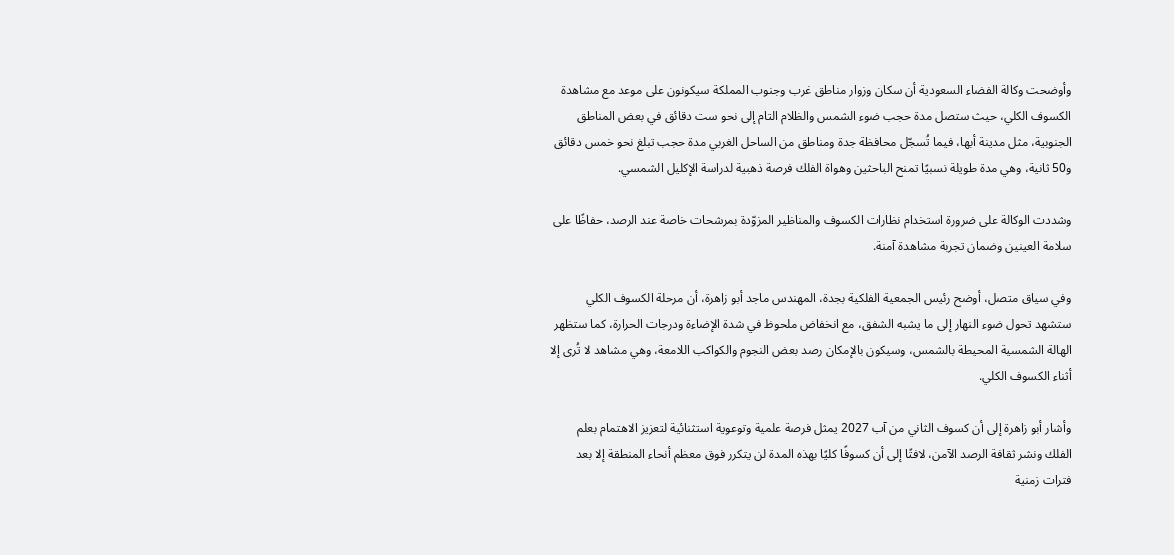وأوضحت وكالة الفضاء السعودية أن سكان وزوار مناطق غرب وجنوب المملكة سيكونون على موعد مع مشاهدة الكسوف الكلي، حيث ستصل مدة حجب ضوء الشمس والظلام التام إلى نحو ست دقائق في بعض المناطق الجنوبية، مثل مدينة أبها، فيما تُسجّل محافظة جدة ومناطق من الساحل الغربي مدة حجب تبلغ نحو خمس دقائق و50 ثانية، وهي مدة طويلة نسبيًا تمنح الباحثين وهواة الفلك فرصة ذهبية لدراسة الإكليل الشمسي.

وشددت الوكالة على ضرورة استخدام نظارات الكسوف والمناظير المزوّدة بمرشحات خاصة عند الرصد، حفاظًا على سلامة العينين وضمان تجربة مشاهدة آمنة.

وفي سياق متصل، أوضح رئيس الجمعية الفلكية بجدة، المهندس ماجد أبو زاهرة، أن مرحلة الكسوف الكلي ستشهد تحول ضوء النهار إلى ما يشبه الشفق، مع انخفاض ملحوظ في شدة الإضاءة ودرجات الحرارة، كما ستظهر الهالة الشمسية المحيطة بالشمس، وسيكون بالإمكان رصد بعض النجوم والكواكب اللامعة، وهي مشاهد لا تُرى إلا أثناء الكسوف الكلي.

وأشار أبو زاهرة إلى أن كسوف الثاني من آب 2027 يمثل فرصة علمية وتوعوية استثنائية لتعزيز الاهتمام بعلم الفلك ونشر ثقافة الرصد الآمن، لافتًا إلى أن كسوفًا كليًا بهذه المدة لن يتكرر فوق معظم أنحاء المنطقة إلا بعد فترات زمنية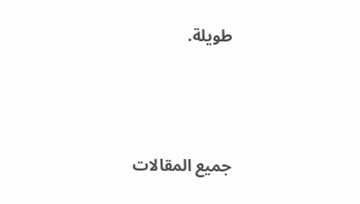طويلة.



جميع المقالات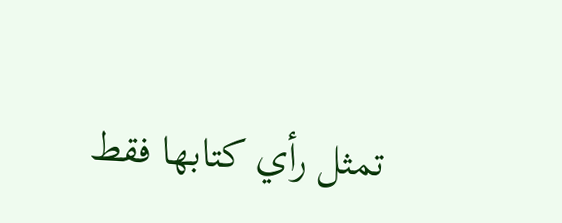تمثل رأي كتابها فقط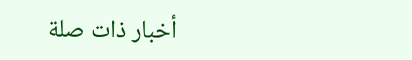أخبار ذات صلة